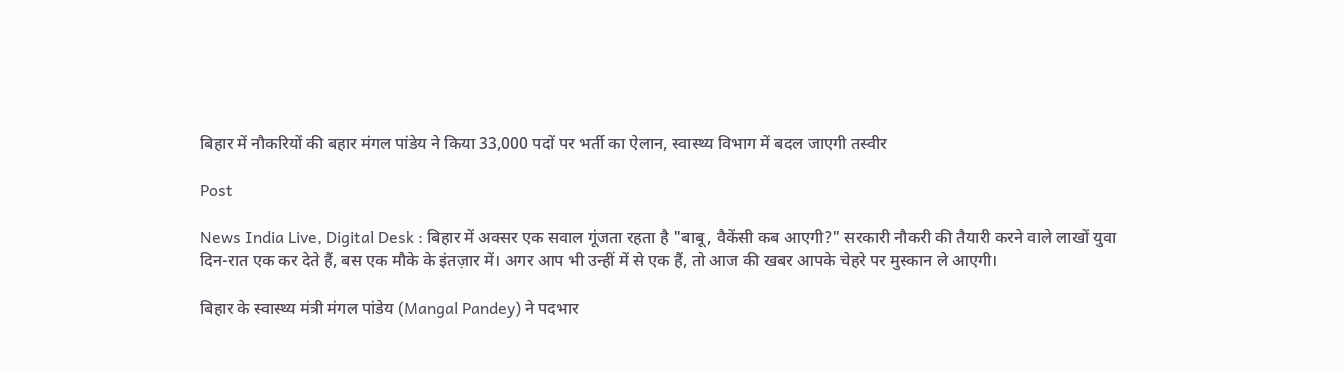बिहार में नौकरियों की बहार मंगल पांडेय ने किया 33,000 पदों पर भर्ती का ऐलान, स्वास्थ्य विभाग में बदल जाएगी तस्वीर

Post

News India Live, Digital Desk : बिहार में अक्सर एक सवाल गूंजता रहता है "बाबू, वैकेंसी कब आएगी?" सरकारी नौकरी की तैयारी करने वाले लाखों युवा दिन-रात एक कर देते हैं, बस एक मौके के इंतज़ार में। अगर आप भी उन्हीं में से एक हैं, तो आज की खबर आपके चेहरे पर मुस्कान ले आएगी।

बिहार के स्वास्थ्य मंत्री मंगल पांडेय (Mangal Pandey) ने पदभार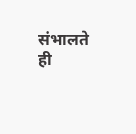संभालते ही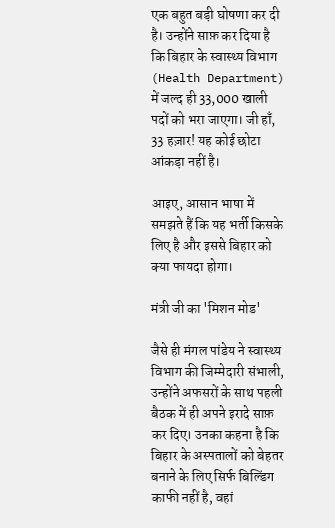एक बहुत बड़ी घोषणा कर दी है। उन्होंने साफ़ कर दिया है कि बिहार के स्वास्थ्य विभाग (Health Department) में जल्द ही 33,000 खाली पदों को भरा जाएगा। जी हाँ, 33 हज़ार! यह कोई छोटा आंकड़ा नहीं है।

आइए, आसान भाषा में समझते हैं कि यह भर्ती किसके लिए है और इससे बिहार को क्या फायदा होगा।

मंत्री जी का 'मिशन मोड'

जैसे ही मंगल पांडेय ने स्वास्थ्य विभाग की जिम्मेदारी संभाली, उन्होंने अफसरों के साथ पहली बैठक में ही अपने इरादे साफ़ कर दिए। उनका कहना है कि बिहार के अस्पतालों को बेहतर बनाने के लिए सिर्फ बिल्डिंग काफी नहीं है, वहां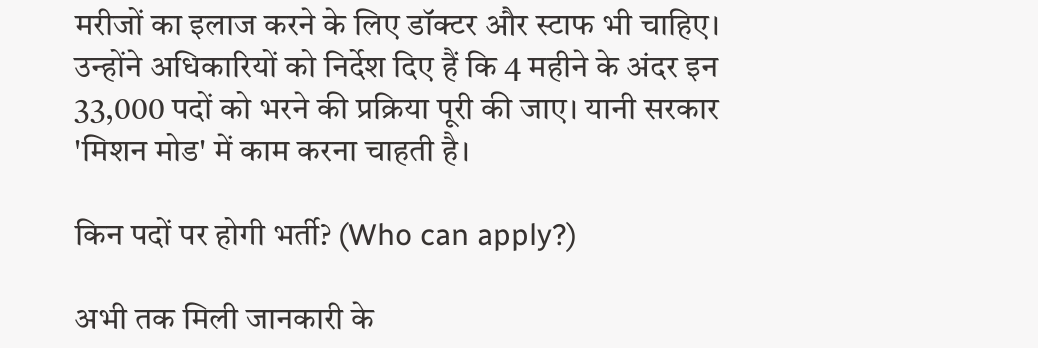मरीजों का इलाज करने के लिए डॉक्टर और स्टाफ भी चाहिए।
उन्होंने अधिकारियों को निर्देश दिए हैं कि 4 महीने के अंदर इन 33,000 पदों को भरने की प्रक्रिया पूरी की जाए। यानी सरकार 'मिशन मोड' में काम करना चाहती है।

किन पदों पर होगी भर्ती? (Who can apply?)

अभी तक मिली जानकारी के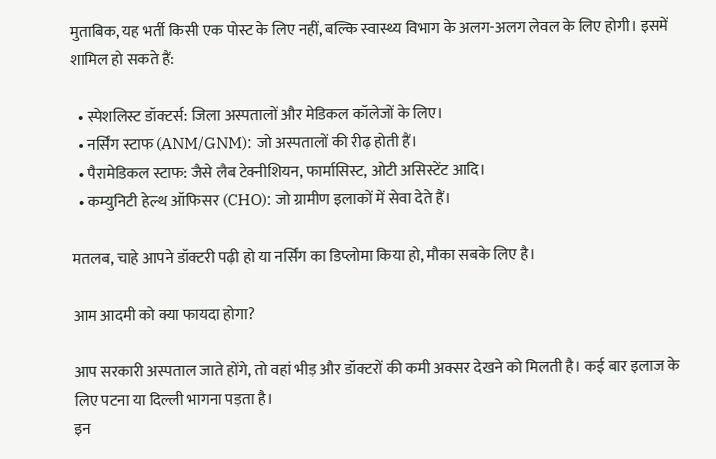मुताबिक, यह भर्ती किसी एक पोस्ट के लिए नहीं, बल्कि स्वास्थ्य विभाग के अलग-अलग लेवल के लिए होगी। इसमें शामिल हो सकते हैं:

  • स्पेशलिस्ट डॉक्टर्स: जिला अस्पतालों और मेडिकल कॉलेजों के लिए।
  • नर्सिंग स्टाफ (ANM/GNM): जो अस्पतालों की रीढ़ होती हैं।
  • पैरामेडिकल स्टाफ: जैसे लैब टेक्नीशियन, फार्मासिस्ट, ओटी असिस्टेंट आदि।
  • कम्युनिटी हेल्थ ऑफिसर (CHO): जो ग्रामीण इलाकों में सेवा देते हैं।

मतलब, चाहे आपने डॉक्टरी पढ़ी हो या नर्सिंग का डिप्लोमा किया हो, मौका सबके लिए है।

आम आदमी को क्या फायदा होगा?

आप सरकारी अस्पताल जाते होंगे, तो वहां भीड़ और डॉक्टरों की कमी अक्सर देखने को मिलती है। कई बार इलाज के लिए पटना या दिल्ली भागना पड़ता है।
इन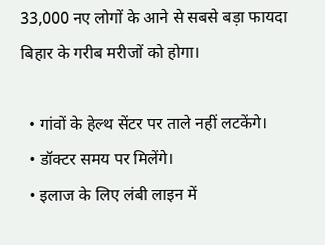33,000 नए लोगों के आने से सबसे बड़ा फायदा बिहार के गरीब मरीजों को होगा।

  • गांवों के हेल्थ सेंटर पर ताले नहीं लटकेंगे।
  • डॉक्टर समय पर मिलेंगे।
  • इलाज के लिए लंबी लाइन में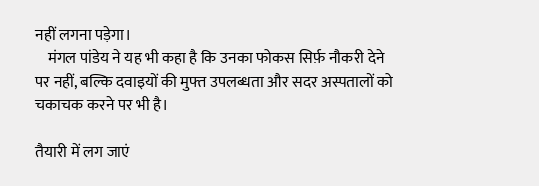नहीं लगना पड़ेगा।
    मंगल पांडेय ने यह भी कहा है कि उनका फोकस सिर्फ़ नौकरी देने पर नहीं, बल्कि दवाइयों की मुफ्त उपलब्धता और सदर अस्पतालों को चकाचक करने पर भी है।

तैयारी में लग जाएं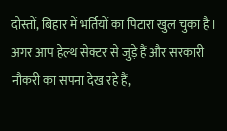दोस्तों, बिहार में भर्तियों का पिटारा खुल चुका है। अगर आप हेल्थ सेक्टर से जुड़े हैं और सरकारी नौकरी का सपना देख रहे हैं,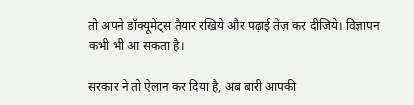तो अपने डॉक्यूमेंट्स तैयार रखिये और पढ़ाई तेज़ कर दीजिये। विज्ञापन कभी भी आ सकता है।

सरकार ने तो ऐलान कर दिया है, अब बारी आपकी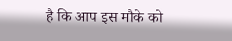है कि आप इस मौके को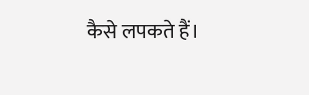कैसे लपकते हैं।